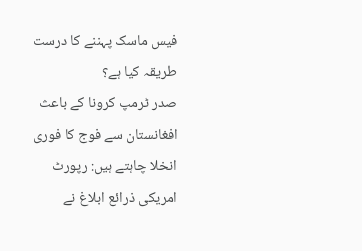فیس ماسک پہننے کا درست طریقہ کیا ہے؟
صدر ٹرمپ کرونا کے باعث افغانستان سے فوج کا فوری انخلا چاہتے ہیں: رپورٹ
امریکی ذرائع ابلاغ نے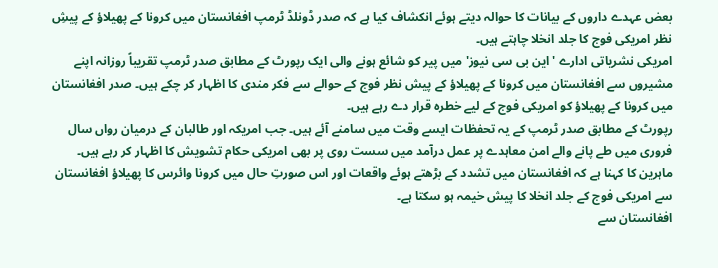بعض عہدے داروں کے بیانات کا حوالہ دیتے ہوئے انکشاف کیا ہے کہ صدر ڈونلڈ ٹرمپ افغانستان میں کرونا کے پھیلاؤ کے پیشِ نظر امریکی فوج کا جلد انخلا چاہتے ہیں۔
امریکی نشریاتی ادارے 'این بی سی نیوز' میں پیر کو شائع ہونے والی ایک رپورٹ کے مطابق صدر ٹرمپ تقریباً روزانہ اپنے مشیروں سے افغانستان میں کرونا کے پھیلاؤ کے پیش نظر فوج کے حوالے سے فکر مندی کا اظہار کر چکے ہیں۔ صدر افغانستان میں کرونا کے پھیلاؤ کو امریکی فوج کے لیے خطرہ قرار دے رہے ہیں۔
رپورٹ کے مطابق صدر ٹرمپ کے یہ تحفظات ایسے وقت میں سامنے آئے ہیں۔ جب امریکہ اور طالبان کے درمیان رواں سال فروری میں طے پانے والے امن معاہدے پر عمل درآمد میں سست روی پر بھی امریکی حکام تشویش کا اظہار کر رہے ہیں۔
ماہرین کا کہنا ہے کہ افغانستان میں تشدد کے بڑھتے ہوئے واقعات اور اس صورتِ حال میں کرونا وائرس کا پھیلاؤ افغانستان سے امریکی فوج کے جلد انخلا کا پیش خیمہ ہو سکتا ہے۔
افغانستان سے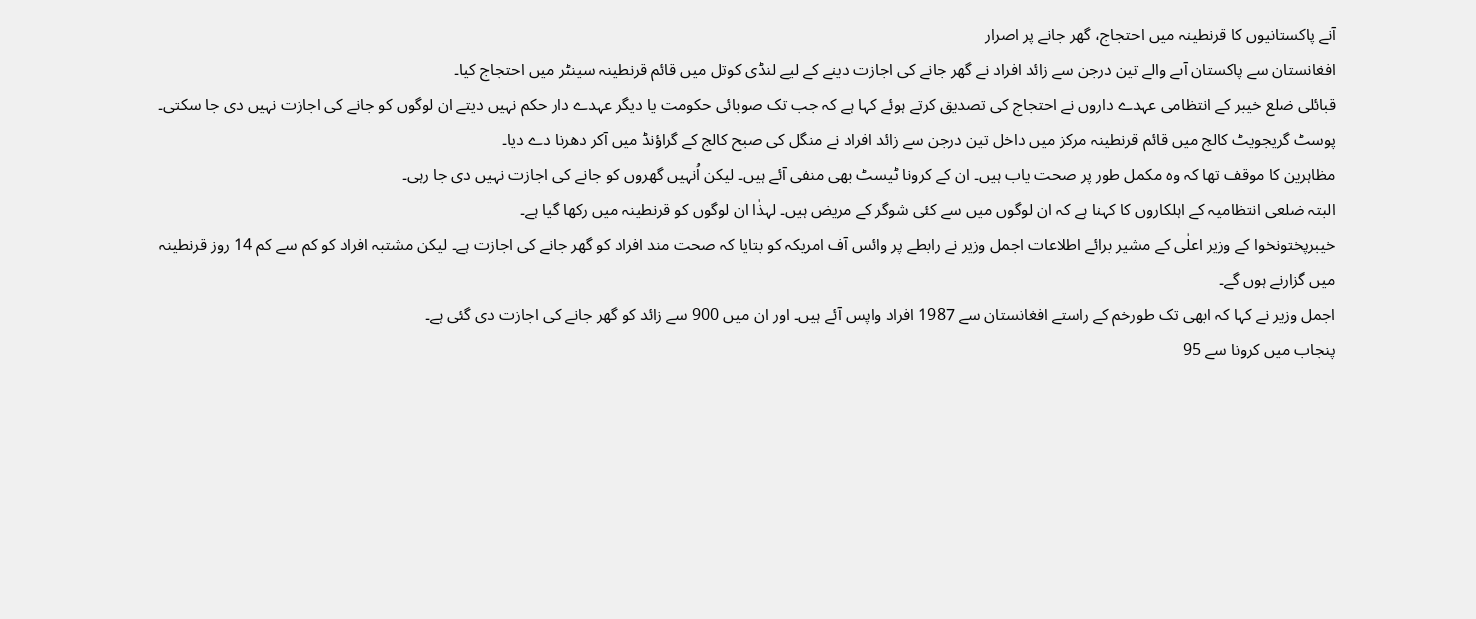آنے پاکستانیوں کا قرنطینہ میں احتجاج، گھر جانے پر اصرار
افغانستان سے پاکستان آںے والے تین درجن سے زائد افراد نے گھر جانے کی اجازت دینے کے لیے لنڈی کوتل میں قائم قرنطینہ سینٹر میں احتجاج کیا۔
قبائلی ضلع خیبر کے انتظامی عہدے داروں نے احتجاج کی تصدیق کرتے ہوئے کہا ہے کہ جب تک صوبائی حکومت یا دیگر عہدے دار حکم نہیں دیتے ان لوگوں کو جانے کی اجازت نہیں دی جا سکتی۔
پوسٹ گریجویٹ کالج میں قائم قرنطینہ مرکز میں داخل تین درجن سے زائد افراد نے منگل کی صبح کالج کے گراؤنڈ میں آکر دھرنا دے دیا۔
مظاہرین کا موقف تھا کہ وہ مکمل طور پر صحت یاب ہیں۔ ان کے کرونا ٹیسٹ بھی منفی آئے ہیں۔ لیکن اُنہیں گھروں کو جانے کی اجازت نہیں دی جا رہی۔
البتہ ضلعی انتظامیہ کے اہلکاروں کا کہنا ہے کہ ان لوگوں میں سے کئی شوگر کے مریض ہیں۔ لہذٰا ان لوگوں کو قرنطینہ میں رکھا گیا ہے۔
خیبرپختونخوا کے وزیر اعلٰی کے مشیر برائے اطلاعات اجمل وزیر نے رابطے پر وائس آف امریکہ کو بتایا کہ صحت مند افراد کو گھر جانے کی اجازت ہے۔ لیکن مشتبہ افراد کو کم سے کم 14 روز قرنطینہ میں گزارنے ہوں گے۔
اجمل وزیر نے کہا کہ ابھی تک طورخم کے راستے افغانستان سے 1987 افراد واپس آئے ہیں۔ اور ان میں 900 سے زائد کو گھر جانے کی اجازت دی گئی ہے۔
پنجاب میں کرونا سے 95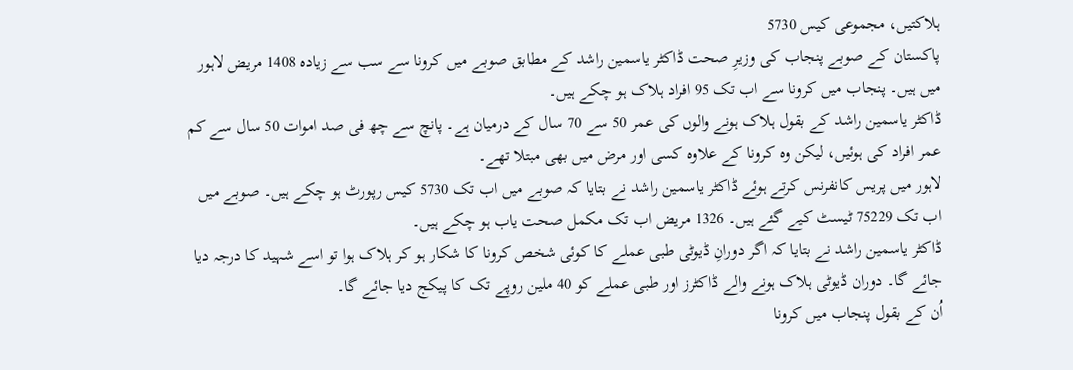ہلاکتیں، مجموعی کیس 5730
پاکستان کے صوبے پنجاب کی وزیرِ صحت ڈاکٹر یاسمین راشد کے مطابق صوبے میں کرونا سے سب سے زیادہ 1408 مریض لاہور میں ہیں۔ پنجاب میں کرونا سے اب تک 95 افراد ہلاک ہو چکے ہیں۔
ڈاکٹر یاسمین راشد کے بقول ہلاک ہونے والوں کی عمر 50 سے 70 سال کے درمیان ہے۔ پانچ سے چھ فی صد اموات 50 سال سے کم عمر افراد کی ہوئیں، لیکن وہ کرونا کے علاوہ کسی اور مرض میں بھی مبتلا تھے۔
لاہور میں پریس کانفرنس کرتے ہوئے ڈاکٹر یاسمین راشد نے بتایا کہ صوبے میں اب تک 5730 کیس رپورٹ ہو چکے ہیں۔ صوبے میں اب تک 75229 ٹیسٹ کیے گئے ہیں۔ 1326 مریض اب تک مکمل صحت یاب ہو چکے ہیں۔
ڈاکٹر یاسمین راشد نے بتایا کہ اگر دورانِ ڈیوٹی طبی عملے کا کوئی شخص کرونا کا شکار ہو کر ہلاک ہوا تو اسے شہید کا درجہ دیا جائے گا۔ دوران ڈیوٹی ہلاک ہونے والے ڈاکٹرز اور طبی عملے کو 40 ملین روپے تک کا پیکج دیا جائے گا۔
اُن کے بقول پنجاب میں کرونا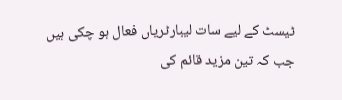ٹیسٹ کے لیے سات لیبارٹریاں فعال ہو چکی ہیں جب کہ تین مزید قائم کی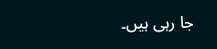جا رہی ہیں۔